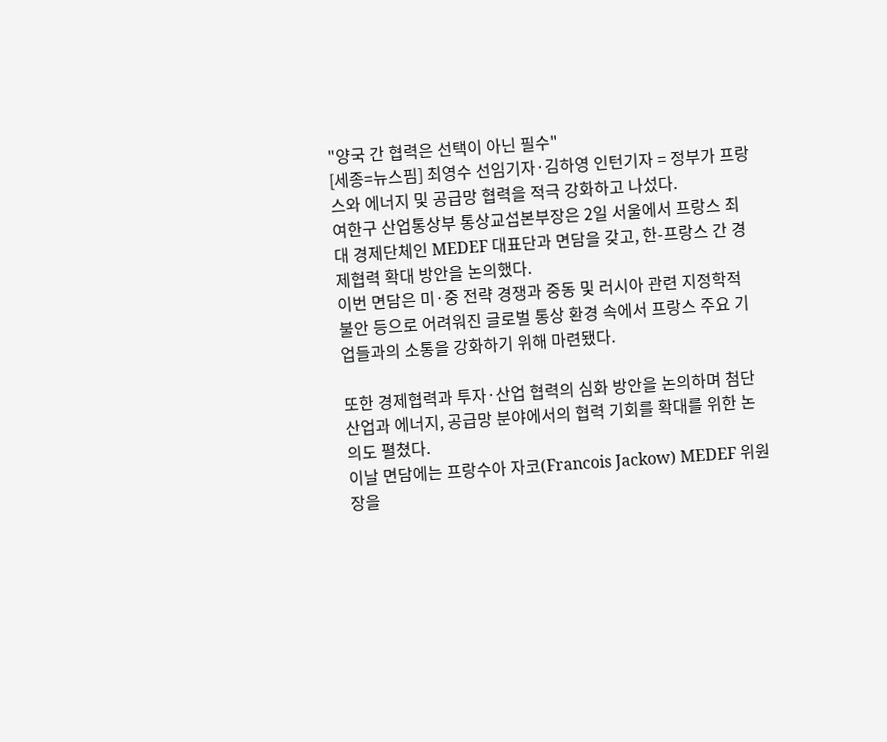"양국 간 협력은 선택이 아닌 필수"
[세종=뉴스핌] 최영수 선임기자·김하영 인턴기자 = 정부가 프랑스와 에너지 및 공급망 협력을 적극 강화하고 나섰다.
여한구 산업통상부 통상교섭본부장은 2일 서울에서 프랑스 최대 경제단체인 MEDEF 대표단과 면담을 갖고, 한-프랑스 간 경제협력 확대 방안을 논의했다.
이번 면담은 미·중 전략 경쟁과 중동 및 러시아 관련 지정학적 불안 등으로 어려워진 글로벌 통상 환경 속에서 프랑스 주요 기업들과의 소통을 강화하기 위해 마련됐다.

또한 경제협력과 투자·산업 협력의 심화 방안을 논의하며 첨단산업과 에너지, 공급망 분야에서의 협력 기회를 확대를 위한 논의도 펼쳤다.
이날 면담에는 프랑수아 자코(Francois Jackow) MEDEF 위원장을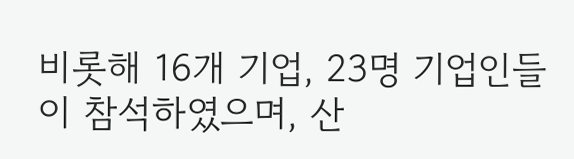비롯해 16개 기업, 23명 기업인들이 참석하였으며, 산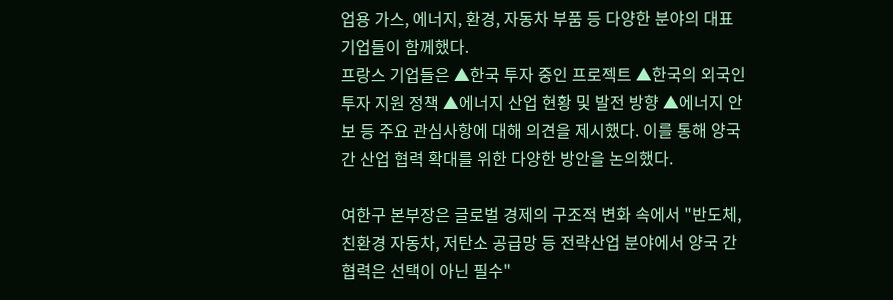업용 가스, 에너지, 환경, 자동차 부품 등 다양한 분야의 대표 기업들이 함께했다.
프랑스 기업들은 ▲한국 투자 중인 프로젝트 ▲한국의 외국인 투자 지원 정책 ▲에너지 산업 현황 및 발전 방향 ▲에너지 안보 등 주요 관심사항에 대해 의견을 제시했다. 이를 통해 양국간 산업 협력 확대를 위한 다양한 방안을 논의했다.

여한구 본부장은 글로벌 경제의 구조적 변화 속에서 "반도체, 친환경 자동차, 저탄소 공급망 등 전략산업 분야에서 양국 간 협력은 선택이 아닌 필수"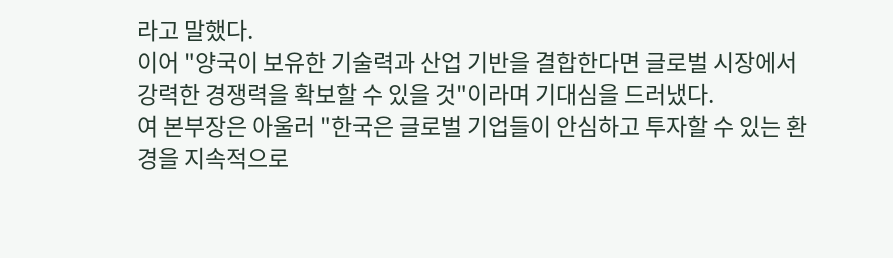라고 말했다.
이어 "양국이 보유한 기술력과 산업 기반을 결합한다면 글로벌 시장에서 강력한 경쟁력을 확보할 수 있을 것"이라며 기대심을 드러냈다.
여 본부장은 아울러 "한국은 글로벌 기업들이 안심하고 투자할 수 있는 환경을 지속적으로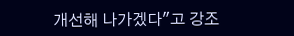개선해 나가겠다"고 강조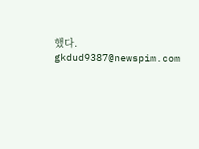했다.
gkdud9387@newspim.com